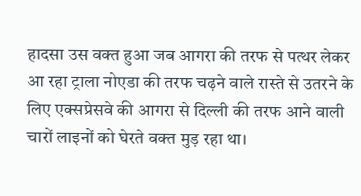हादसा उस वक्त हुआ जब आगरा की तरफ से पत्थर लेकर आ रहा ट्राला नोएडा की तरफ चढ़ने वाले रास्ते से उतरने के लिए एक्सप्रेसवे की आगरा से दिल्ली की तरफ आने वाली चारों लाइनों को घेरते वक्त मुड़ रहा था।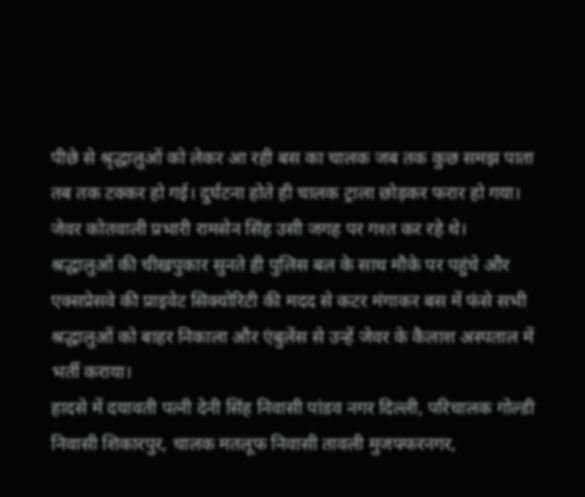पीछे से श्रृद्धालुओं को लेकर आ रही बस का चालक जब तक कुछ समझ पाता तब तक टक्कर हो गई। दुर्घटना होते ही चालक ट्राला छोड़कर फरार हो गया। जेवर कोतवाली प्रभारी रामसेन सिंह उसी जगह पर गश्त कर रहे थे।
श्रद्धालुओं की चीखपुकार सुनते ही पुलिस बल के साथ मौके पर पहुंचे और एक्सप्रेसवे की प्राइवेट सिक्योरिटी की मदद से कटर मंगाकर बस में फंसे सभी श्रद्धालुओं को बाहर निकाला और एंबुलेंस से उन्हें जेवर के कैलाश अस्पताल में भर्ती कराया।
हादसे में दयावती पत्नी देनी सिंह निवासी पांडव नगर दिल्ली, परिचालक गोल्डी निवासी शिकारपुर, चालक मतलूफ निवासी तावली मुजफ्फरनगर,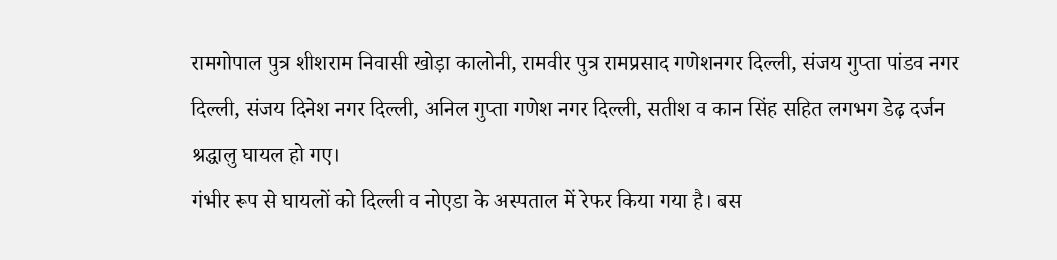रामगोपाल पुत्र शीशराम निवासी खोड़ा कालोनी, रामवीर पुत्र रामप्रसाद गणेशनगर दिल्ली, संजय गुप्ता पांडव नगर दिल्ली, संजय दिनेश नगर दिल्ली, अनिल गुप्ता गणेश नगर दिल्ली, सतीश व कान सिंह सहित लगभग डेढ़ दर्जन श्रद्धालु घायल हो गए।
गंभीर रूप से घायलों को दिल्ली व नोएडा के अस्पताल में रेफर किया गया है। बस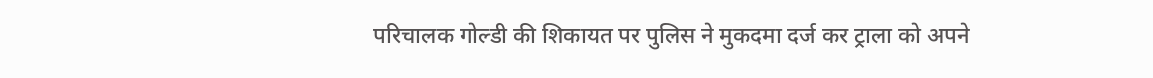परिचालक गोल्डी की शिकायत पर पुलिस ने मुकदमा दर्ज कर ट्राला को अपने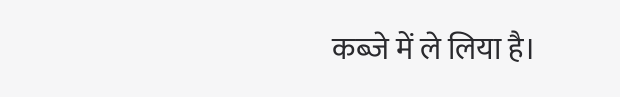कब्जे में ले लिया है।